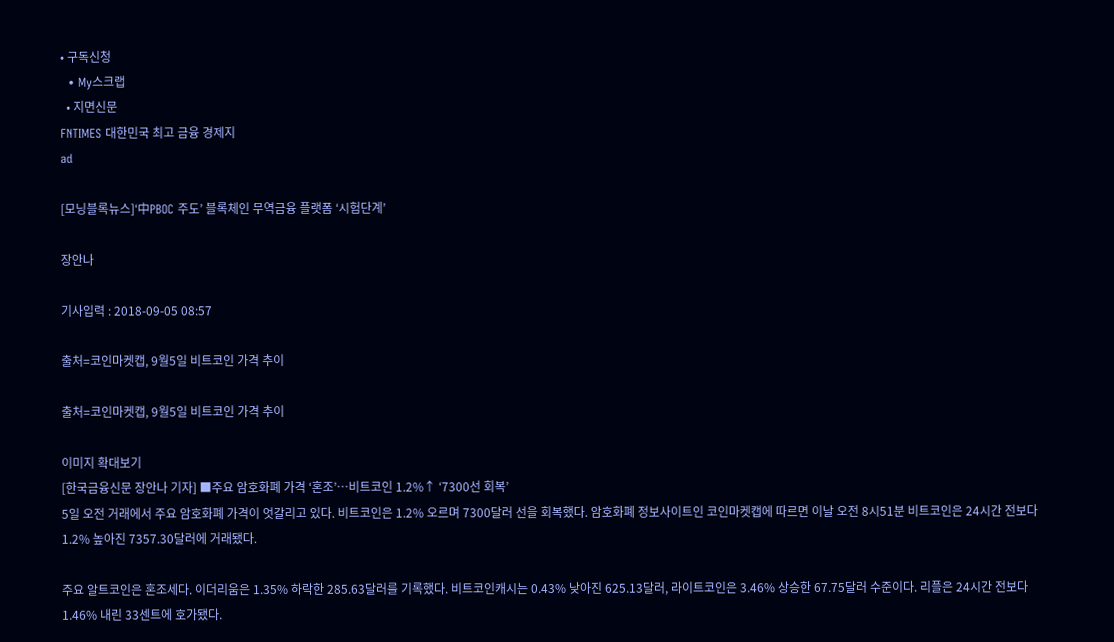• 구독신청
  • My스크랩
  • 지면신문
FNTIMES 대한민국 최고 금융 경제지
ad

[모닝블록뉴스]‘中PBOC 주도’ 블록체인 무역금융 플랫폼 ‘시험단계’

장안나

기사입력 : 2018-09-05 08:57

출처=코인마켓캡, 9월5일 비트코인 가격 추이

출처=코인마켓캡, 9월5일 비트코인 가격 추이

이미지 확대보기
[한국금융신문 장안나 기자] ■주요 암호화폐 가격 ‘혼조’…비트코인 1.2%↑ ‘7300선 회복’
5일 오전 거래에서 주요 암호화폐 가격이 엇갈리고 있다. 비트코인은 1.2% 오르며 7300달러 선을 회복했다. 암호화폐 정보사이트인 코인마켓캡에 따르면 이날 오전 8시51분 비트코인은 24시간 전보다 1.2% 높아진 7357.30달러에 거래됐다.

주요 알트코인은 혼조세다. 이더리움은 1.35% 하락한 285.63달러를 기록했다. 비트코인캐시는 0.43% 낮아진 625.13달러, 라이트코인은 3.46% 상승한 67.75달러 수준이다. 리플은 24시간 전보다 1.46% 내린 33센트에 호가됐다.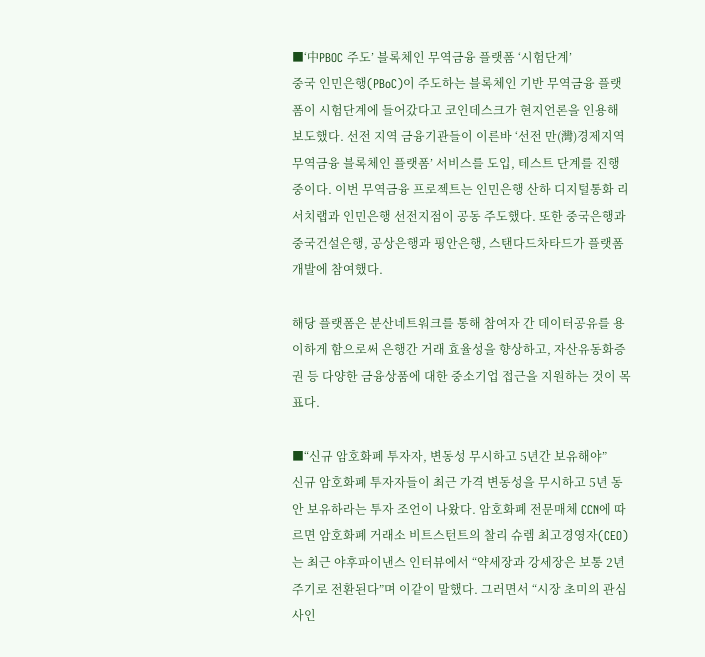■‘中PBOC 주도’ 블록체인 무역금융 플랫폼 ‘시험단계’
중국 인민은행(PBoC)이 주도하는 블록체인 기반 무역금융 플랫폼이 시험단계에 들어갔다고 코인데스크가 현지언론을 인용해 보도했다. 선전 지역 금융기관들이 이른바 ‘선전 만(灣)경제지역 무역금융 블록체인 플랫폼’ 서비스를 도입, 테스트 단계를 진행 중이다. 이번 무역금융 프로젝트는 인민은행 산하 디지털통화 리서치랩과 인민은행 선전지점이 공동 주도했다. 또한 중국은행과 중국건설은행, 공상은행과 핑안은행, 스탠다드차타드가 플랫폼 개발에 참여했다.

해당 플랫폼은 분산네트워크를 통해 참여자 간 데이터공유를 용이하게 함으로써 은행간 거래 효율성을 향상하고, 자산유동화증권 등 다양한 금융상품에 대한 중소기업 접근을 지원하는 것이 목표다.

■“신규 암호화폐 투자자, 변동성 무시하고 5년간 보유해야”
신규 암호화폐 투자자들이 최근 가격 변동성을 무시하고 5년 동안 보유하라는 투자 조언이 나왔다. 암호화폐 전문매체 CCN에 따르면 암호화폐 거래소 비트스턴트의 찰리 슈렘 최고경영자(CEO)는 최근 야후파이낸스 인터뷰에서 “약세장과 강세장은 보통 2년 주기로 전환된다”며 이같이 말했다. 그러면서 “시장 초미의 관심사인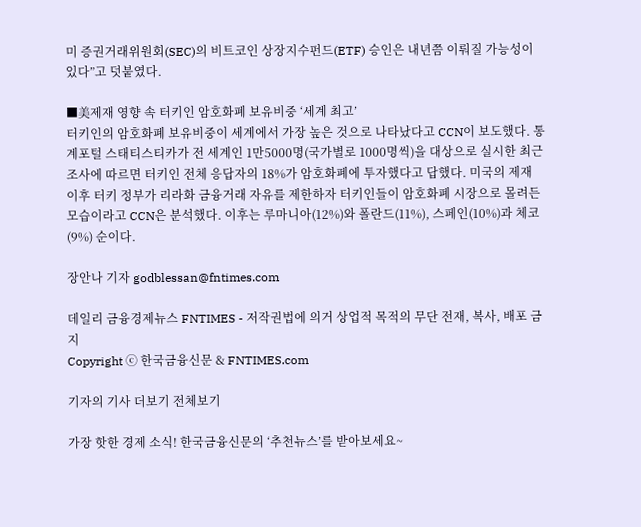미 증권거래위원회(SEC)의 비트코인 상장지수펀드(ETF) 승인은 내년쯤 이뤄질 가능성이 있다”고 덧붙였다.

■美제재 영향 속 터키인 암호화폐 보유비중 ‘세계 최고’
터키인의 암호화폐 보유비중이 세계에서 가장 높은 것으로 나타났다고 CCN이 보도했다. 통계포털 스태티스티카가 전 세계인 1만5000명(국가별로 1000명씩)을 대상으로 실시한 최근 조사에 따르면 터키인 전체 응답자의 18%가 암호화폐에 투자했다고 답했다. 미국의 제재 이후 터키 정부가 리라화 금융거래 자유를 제한하자 터키인들이 암호화폐 시장으로 몰려든 모습이라고 CCN은 분석했다. 이후는 루마니아(12%)와 폴란드(11%), 스페인(10%)과 체코(9%) 순이다.

장안나 기자 godblessan@fntimes.com

데일리 금융경제뉴스 FNTIMES - 저작권법에 의거 상업적 목적의 무단 전재, 복사, 배포 금지
Copyright ⓒ 한국금융신문 & FNTIMES.com

기자의 기사 더보기 전체보기

가장 핫한 경제 소식! 한국금융신문의 ‘추천뉴스’를 받아보세요~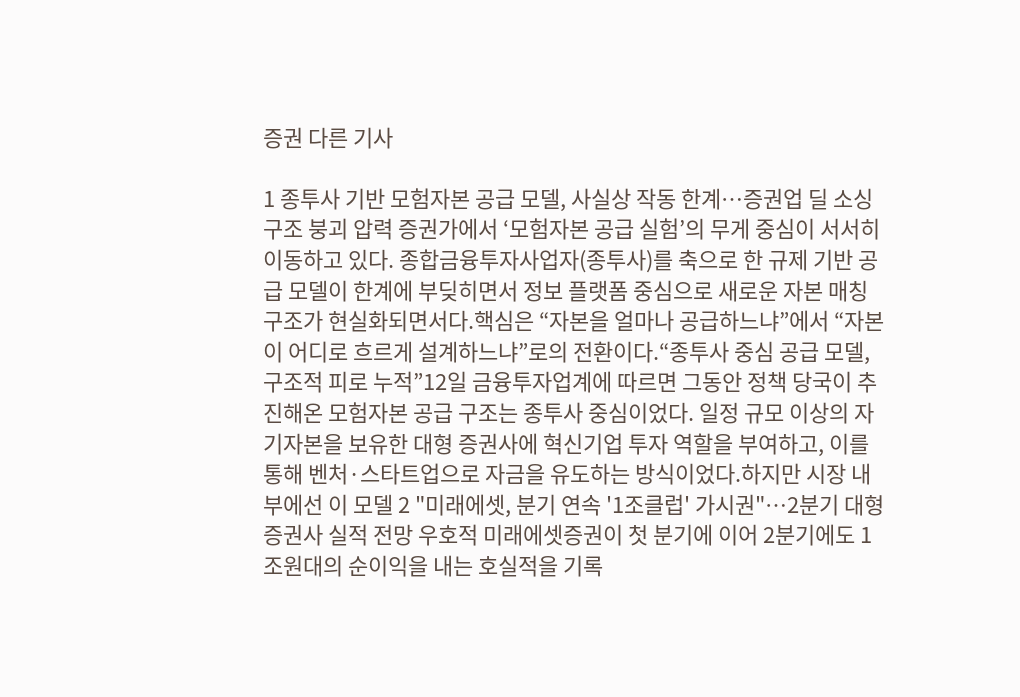증권 다른 기사

1 종투사 기반 모험자본 공급 모델, 사실상 작동 한계…증권업 딜 소싱 구조 붕괴 압력 증권가에서 ‘모험자본 공급 실험’의 무게 중심이 서서히 이동하고 있다. 종합금융투자사업자(종투사)를 축으로 한 규제 기반 공급 모델이 한계에 부딪히면서 정보 플랫폼 중심으로 새로운 자본 매칭 구조가 현실화되면서다.핵심은 “자본을 얼마나 공급하느냐”에서 “자본이 어디로 흐르게 설계하느냐”로의 전환이다.“종투사 중심 공급 모델, 구조적 피로 누적”12일 금융투자업계에 따르면 그동안 정책 당국이 추진해온 모험자본 공급 구조는 종투사 중심이었다. 일정 규모 이상의 자기자본을 보유한 대형 증권사에 혁신기업 투자 역할을 부여하고, 이를 통해 벤처·스타트업으로 자금을 유도하는 방식이었다.하지만 시장 내부에선 이 모델 2 "미래에셋, 분기 연속 '1조클럽' 가시권"…2분기 대형 증권사 실적 전망 우호적 미래에셋증권이 첫 분기에 이어 2분기에도 1조원대의 순이익을 내는 호실적을 기록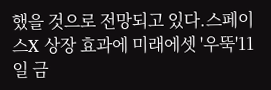했을 것으로 전망되고 있다.스페이스X 상장 효과에 미래에셋 '우뚝'11일 금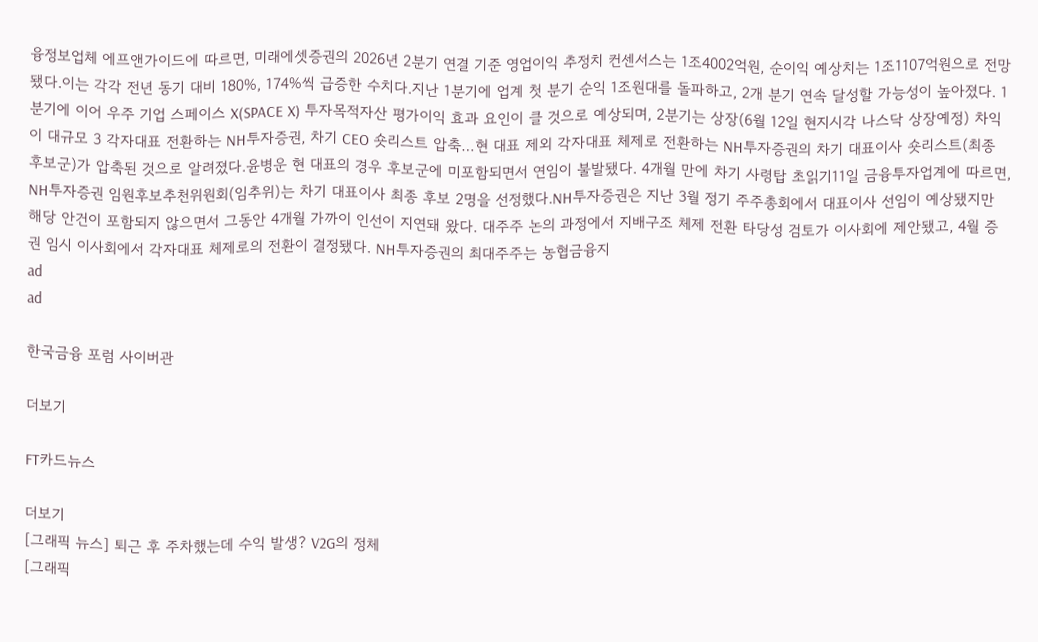융정보업체 에프앤가이드에 따르면, 미래에셋증권의 2026년 2분기 연결 기준 영업이익 추정치 컨센서스는 1조4002억원, 순이익 예상치는 1조1107억원으로 전망됐다.이는 각각 전년 동기 대비 180%, 174%씩 급증한 수치다.지난 1분기에 업계 첫 분기 순익 1조원대를 돌파하고, 2개 분기 연속 달성할 가능성이 높아졌다. 1분기에 이어 우주 기업 스페이스 X(SPACE X) 투자목적자산 평가이익 효과 요인이 클 것으로 예상되며, 2분기는 상장(6월 12일 현지시각 나스닥 상장예정) 차익이 대규모 3 각자대표 전환하는 NH투자증권, 차기 CEO 숏리스트 압축…현 대표 제외 각자대표 체제로 전환하는 NH투자증권의 차기 대표이사 숏리스트(최종 후보군)가 압축된 것으로 알려졌다.윤병운 현 대표의 경우 후보군에 미포함되면서 연임이 불발됐다. 4개월 만에 차기 사령탑 초읽기11일 금융투자업계에 따르면, NH투자증권 임원후보추천위원회(임추위)는 차기 대표이사 최종 후보 2명을 선정했다.NH투자증권은 지난 3월 정기 주주총회에서 대표이사 선임이 예상됐지만 해당 안건이 포함되지 않으면서 그동안 4개월 가까이 인선이 지연돼 왔다. 대주주 논의 과정에서 지배구조 체제 전환 타당성 검토가 이사회에 제안됐고, 4월 증권 임시 이사회에서 각자대표 체제로의 전환이 결정됐다. NH투자증권의 최대주주는 농협금융지
ad
ad

한국금융 포럼 사이버관

더보기

FT카드뉴스

더보기
[그래픽 뉴스] 퇴근 후 주차했는데 수익 발생? V2G의 정체
[그래픽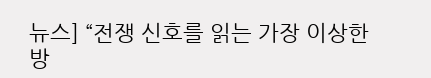뉴스] “전쟁 신호를 읽는 가장 이상한 방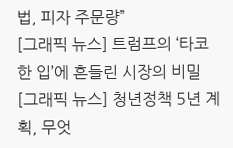법, 피자 주문량”
[그래픽 뉴스] 트럼프의 ‘타코 한 입’에 흔들린 시장의 비밀
[그래픽 뉴스] 청년정책 5년 계획, 무엇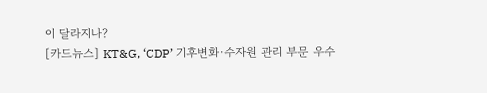이 달라지나?
[카드뉴스] KT&G, ‘CDP’ 기후변화·수자원 관리 부문 우수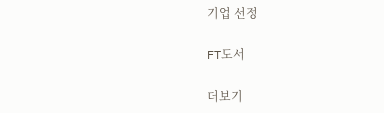기업 선정

FT도서

더보기